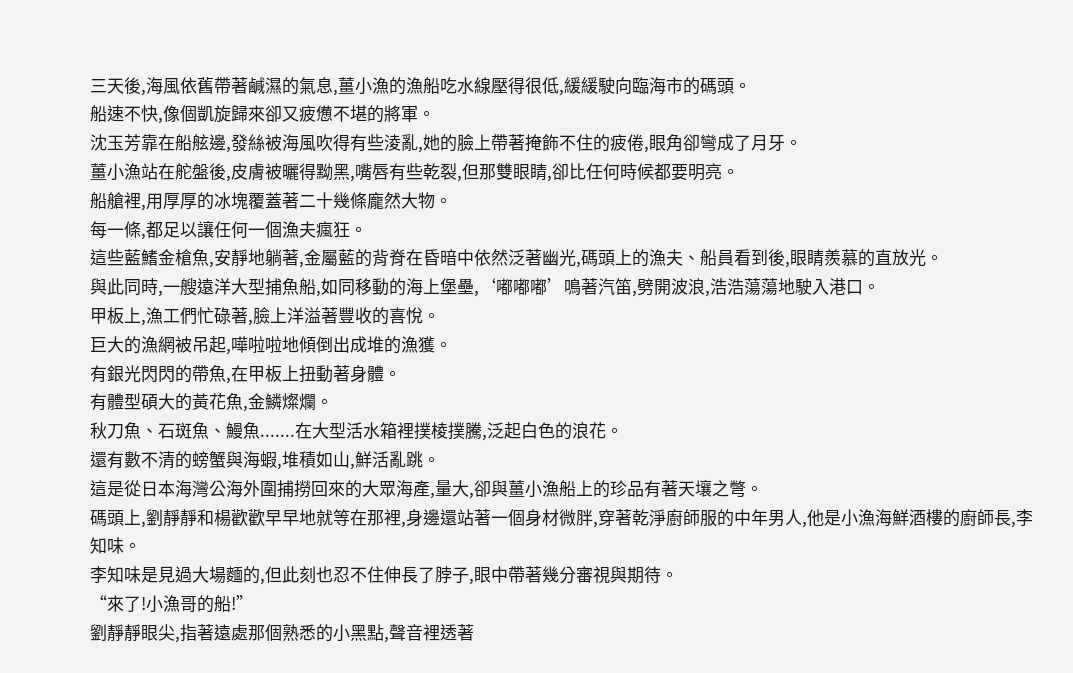三天後,海風依舊帶著鹹濕的氣息,薑小漁的漁船吃水線壓得很低,緩緩駛向臨海市的碼頭。
船速不快,像個凱旋歸來卻又疲憊不堪的將軍。
沈玉芳靠在船舷邊,發絲被海風吹得有些淩亂,她的臉上帶著掩飾不住的疲倦,眼角卻彎成了月牙。
薑小漁站在舵盤後,皮膚被曬得黝黑,嘴唇有些乾裂,但那雙眼睛,卻比任何時候都要明亮。
船艙裡,用厚厚的冰塊覆蓋著二十幾條龐然大物。
每一條,都足以讓任何一個漁夫瘋狂。
這些藍鰭金槍魚,安靜地躺著,金屬藍的背脊在昏暗中依然泛著幽光,碼頭上的漁夫、船員看到後,眼睛羨慕的直放光。
與此同時,一艘遠洋大型捕魚船,如同移動的海上堡壘,‘嘟嘟嘟’鳴著汽笛,劈開波浪,浩浩蕩蕩地駛入港口。
甲板上,漁工們忙碌著,臉上洋溢著豐收的喜悅。
巨大的漁網被吊起,嘩啦啦地傾倒出成堆的漁獲。
有銀光閃閃的帶魚,在甲板上扭動著身體。
有體型碩大的黃花魚,金鱗燦爛。
秋刀魚、石斑魚、鰻魚.......在大型活水箱裡撲棱撲騰,泛起白色的浪花。
還有數不清的螃蟹與海蝦,堆積如山,鮮活亂跳。
這是從日本海灣公海外圍捕撈回來的大眾海產,量大,卻與薑小漁船上的珍品有著天壤之彆。
碼頭上,劉靜靜和楊歡歡早早地就等在那裡,身邊還站著一個身材微胖,穿著乾淨廚師服的中年男人,他是小漁海鮮酒樓的廚師長,李知味。
李知味是見過大場麵的,但此刻也忍不住伸長了脖子,眼中帶著幾分審視與期待。
“來了!小漁哥的船!”
劉靜靜眼尖,指著遠處那個熟悉的小黑點,聲音裡透著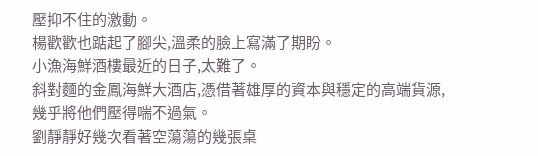壓抑不住的激動。
楊歡歡也踮起了腳尖,溫柔的臉上寫滿了期盼。
小漁海鮮酒樓最近的日子,太難了。
斜對麵的金鳳海鮮大酒店,憑借著雄厚的資本與穩定的高端貨源,幾乎將他們壓得喘不過氣。
劉靜靜好幾次看著空蕩蕩的幾張桌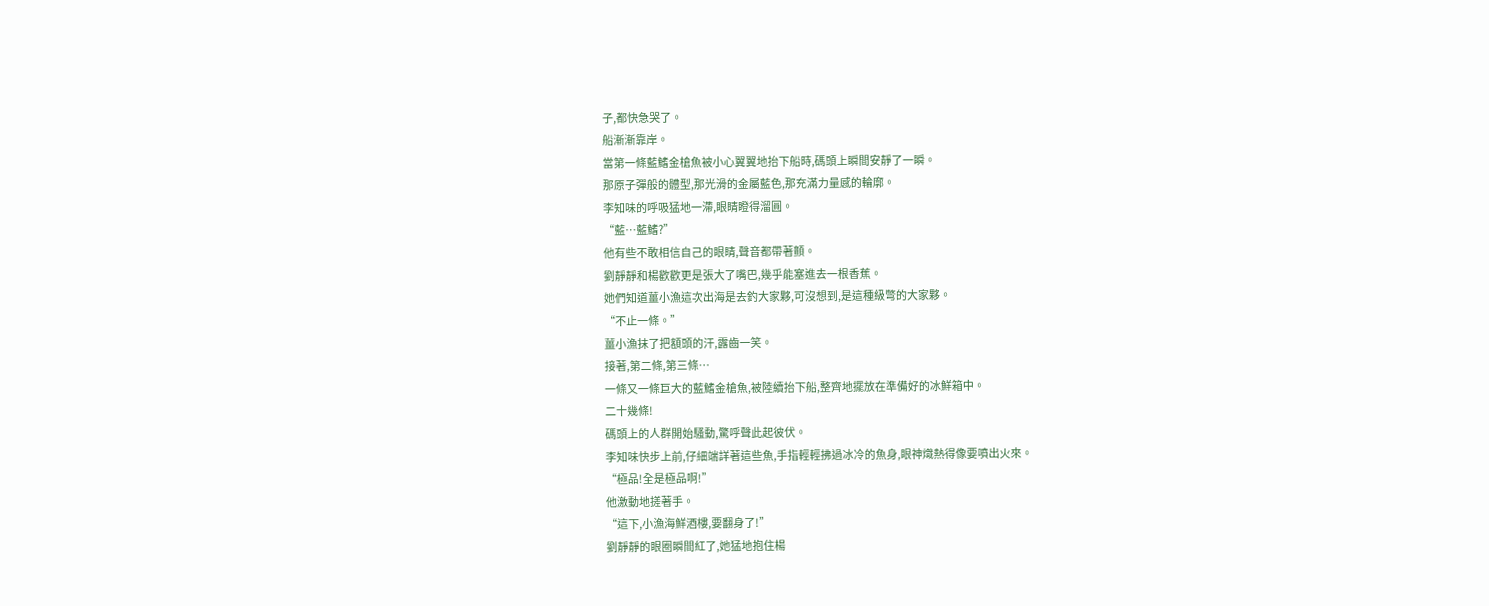子,都快急哭了。
船漸漸靠岸。
當第一條藍鰭金槍魚被小心翼翼地抬下船時,碼頭上瞬間安靜了一瞬。
那原子彈般的體型,那光滑的金屬藍色,那充滿力量感的輪廓。
李知味的呼吸猛地一滯,眼睛瞪得溜圓。
“藍…藍鰭?”
他有些不敢相信自己的眼睛,聲音都帶著顫。
劉靜靜和楊歡歡更是張大了嘴巴,幾乎能塞進去一根香蕉。
她們知道薑小漁這次出海是去釣大家夥,可沒想到,是這種級彆的大家夥。
“不止一條。”
薑小漁抹了把額頭的汗,露齒一笑。
接著,第二條,第三條…
一條又一條巨大的藍鰭金槍魚,被陸續抬下船,整齊地擺放在準備好的冰鮮箱中。
二十幾條!
碼頭上的人群開始騷動,驚呼聲此起彼伏。
李知味快步上前,仔細端詳著這些魚,手指輕輕拂過冰冷的魚身,眼神熾熱得像要噴出火來。
“極品!全是極品啊!”
他激動地搓著手。
“這下,小漁海鮮酒樓,要翻身了!”
劉靜靜的眼圈瞬間紅了,她猛地抱住楊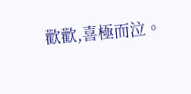歡歡,喜極而泣。